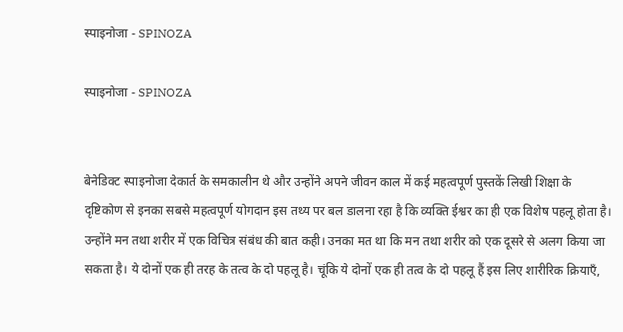स्पाइनोजा - SPINOZA

स्पाइनोजा - SPINOZA


बेनेडिक्ट स्पाइनोजा देकार्त के समकालीन थे और उन्होंने अपने जीवन काल में कई महत्वपूर्ण पुस्तकें लिखी शिक्षा के दृष्टिकोण से इनका सबसे महत्वपूर्ण योगदान इस तथ्य पर बल डालना रहा है कि व्यक्ति ईश्वर का ही एक विशेष पहलू होता है। उन्होंने मन तथा शरीर में एक विचित्र संबंध की बात कही। उनका मत था कि मन तथा शरीर को एक दूसरे से अलग किया जा सकता है। ये दोनों एक ही तरह के तत्व के दो पहलू है। चूंकि ये दोनों एक ही तत्व के दो पहलू हैं इस लिए शारीरिक क्रियाएँ,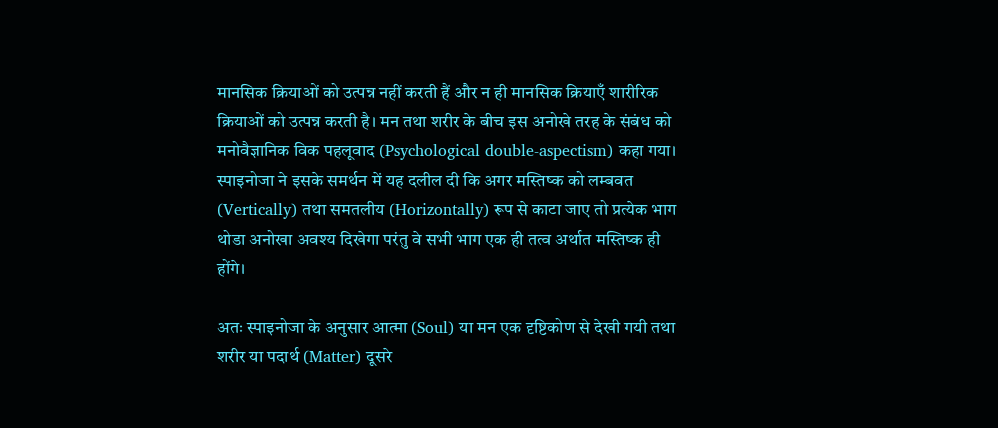मानसिक क्रियाओं को उत्पन्न नहीं करती हैं और न ही मानसिक क्रियाएँ शारीरिक क्रियाओं को उत्पन्न करती है। मन तथा शरीर के बीच इस अनोखे तरह के संबंध को मनोवैज्ञानिक विक पहलूवाद (Psychological double-aspectism) कहा गया। स्पाइनोजा ने इसके समर्थन में यह दलील दी कि अगर मस्तिष्क को लम्बवत (Vertically) तथा समतलीय (Horizontally) रूप से काटा जाए तो प्रत्येक भाग थोडा अनोखा अवश्य दिखेगा परंतु वे सभी भाग एक ही तत्व अर्थात मस्तिष्क ही होंगे।

अतः स्पाइनोजा के अनुसार आत्मा (Soul) या मन एक दृष्टिकोण से देखी गयी तथा शरीर या पदार्थ (Matter) दूसरे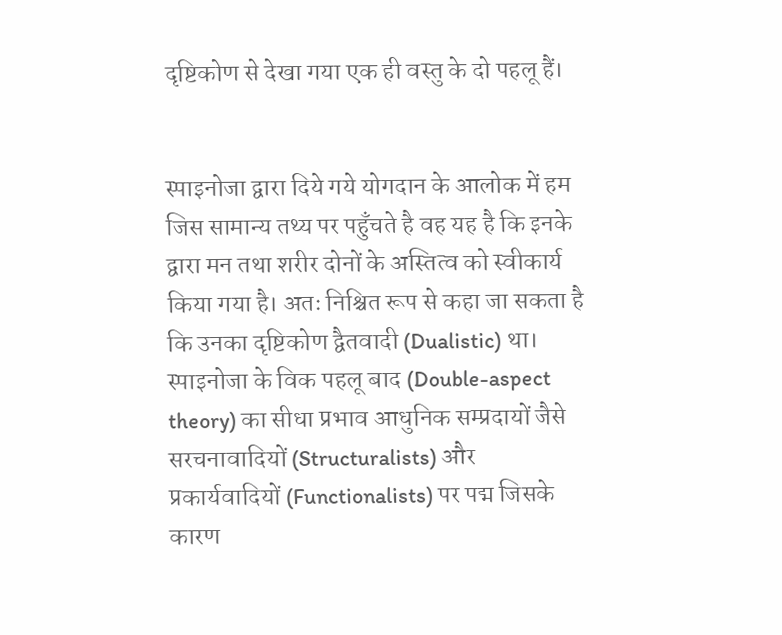दृष्टिकोण से देखा गया एक ही वस्तु के दो पहलू हैं।


स्पाइनोजा द्वारा दिये गये योगदान के आलोक में हम जिस सामान्य तथ्य पर पहुँचते है वह यह है कि इनके द्वारा मन तथा शरीर दोनों के अस्तित्व को स्वीकार्य किया गया है। अतः निश्चित रूप से कहा जा सकता है कि उनका दृष्टिकोण द्वैतवादी (Dualistic) था। स्पाइनोजा के विक पहलू बाद (Double-aspect theory) का सीधा प्रभाव आधुनिक सम्प्रदायों जैसे सरचनावादियों (Structuralists) और प्रकार्यवादियों (Functionalists) पर पद्म जिसके कारण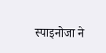स्पाइनोजा ने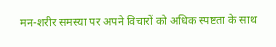मन-शरीर समस्या पर अपने विचारों को अधिक स्पष्टता के साथ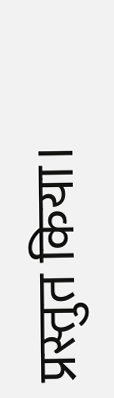प्रस्तुत किया।